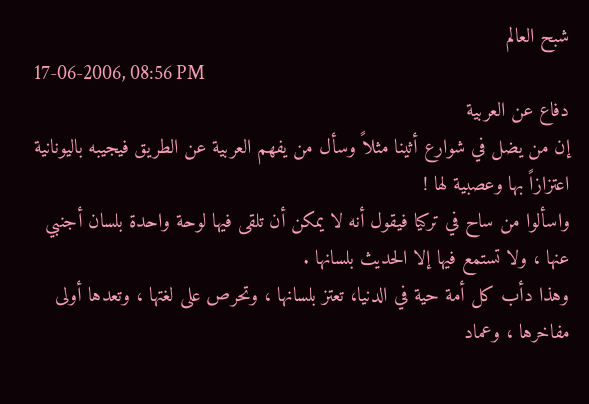شبح العالم
17-06-2006, 08:56 PM
دفاع عن العربية
إن من يضل في شوارع أثينا مثلاً وسأل من يفهم العربية عن الطريق فيجيبه باليونانية اعتزازاً بها وعصبية لها !
واسألوا من ساح في تركيا فيقول أنه لا يمكن أن تلقى فيها لوحة واحدة بلسان أجنبي عنها ، ولا تستمع فيها إلا الحديث بلسانها .
وهذا دأب كل أمة حية في الدنيا، تعتز بلسانها ، وتحرص على لغتها ، وتعدها أولى مفاخرها ، وعماد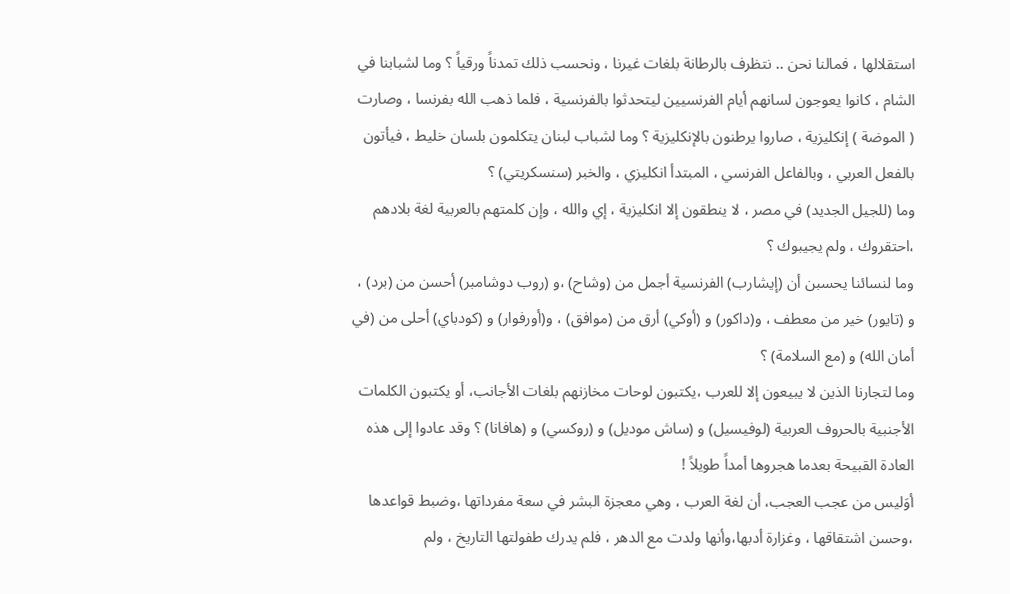استقلالها ، فمالنا نحن .. نتظرف بالرطانة بلغات غيرنا ، ونحسب ذلك تمدناً ورقياً ؟ وما لشبابنا في الشام ، كانوا يعوجون لسانهم أيام الفرنسيين ليتحدثوا بالفرنسية ، فلما ذهب الله بفرنسا ، وصارت ( الموضة ) إنكليزية ، صاروا يرطنون بالإنكليزية ؟ وما لشباب لبنان يتكلمون بلسان خليط ، فيأتون بالفعل العربي ، وبالفاعل الفرنسي ، المبتدأ انكليزي ، والخبر (سنسكريتي) ؟
وما (للجيل الجديد) في مصر ، لا ينطقون إلا انكليزية ، إي والله ، وإن كلمتهم بالعربية لغة بلادهم ،احتقروك ، ولم يجيبوك ؟
وما لنسائنا يحسبن أن (إيشارب) الفرنسية أجمل من (وشاح) ،و (روب دوشامبر) أحسن من (برد) ، و (تايور) خير من معطف ، و(داكور) و (أوكي) أرق من (موافق) ، و(أورفوار) و (كودباي) أحلى من (في أمان الله) و (مع السلامة) ؟
وما لتجارنا الذين لا يبيعون إلا للعرب ،يكتبون لوحات مخازنهم بلغات الأجانب، أو يكتبون الكلمات الأجنبية بالحروف العربية (لوفيسيل) و (ساش موديل) و (روكسي) و (هافانا) ؟ وقد عادوا إلى هذه العادة القبيحة بعدما هجروها أمداً طويلاً !
أوَليس من عجب العجب، أن لغة العرب ، وهي معجزة البشر في سعة مفرداتها ،وضبط قواعدها ،وحسن اشتقاقها ، وغزارة أدبها،وأنها ولدت مع الدهر ، فلم يدرك طفولتها التاريخ ، ولم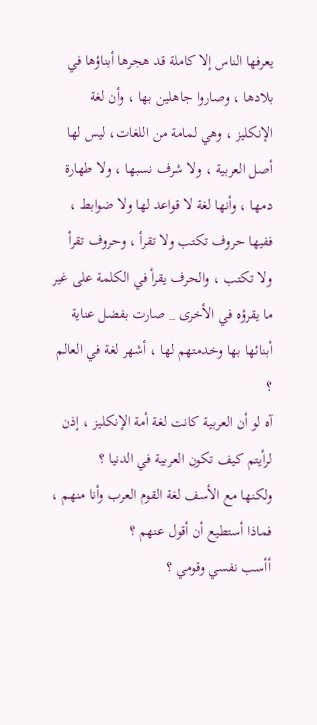يعرفها الناس إلا كاملة قد هجرها أبناؤها في بلادها ، وصاروا جاهلين بها ، وأن لغة الإنكليز ، وهي لمامة من اللغات، ليس لها أصل العربية ، ولا شرف نسبها ، ولا طهارة دمها ، وأنها لغة لا قواعد لها ولا ضوابط ، ففيها حروف تكتب ولا تقرأ ، وحروف تقرأ ولا تكتب ، والحرف يقرأ في الكلمة على غير ما يقرؤه في الأخرى _ صارت بفضل عناية أبنائها بها وخدمتهم لها ، أشهر لغة في العالم ؟
آه لو أن العربية كانت لغة أمة الإنكليز ، إذن لرأيتم كيف تكون العربية في الدنيا ؟
ولكنها مع الأسف لغة القوم العرب وأنا منهم ، فماذا أستطيع أن أقول عنهم ؟
أأسب نفسي وقومي ؟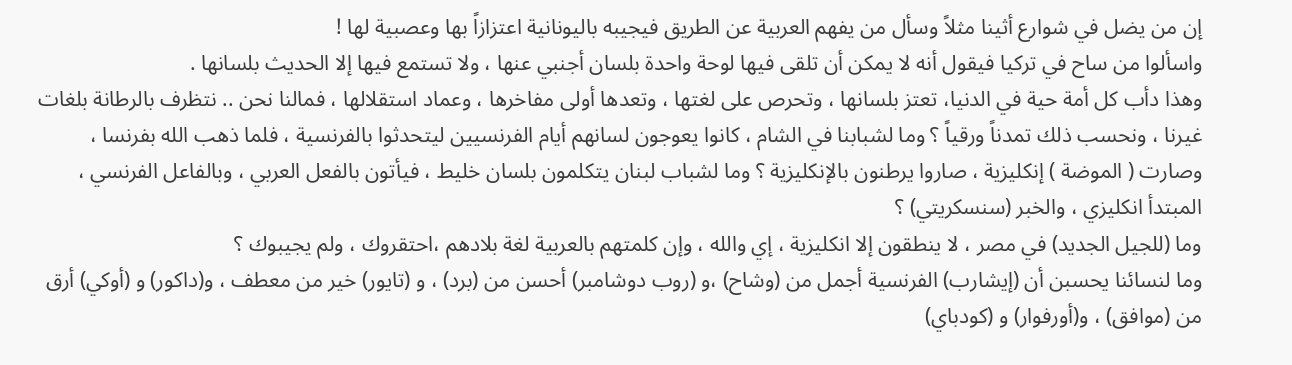إن من يضل في شوارع أثينا مثلاً وسأل من يفهم العربية عن الطريق فيجيبه باليونانية اعتزازاً بها وعصبية لها !
واسألوا من ساح في تركيا فيقول أنه لا يمكن أن تلقى فيها لوحة واحدة بلسان أجنبي عنها ، ولا تستمع فيها إلا الحديث بلسانها .
وهذا دأب كل أمة حية في الدنيا، تعتز بلسانها ، وتحرص على لغتها ، وتعدها أولى مفاخرها ، وعماد استقلالها ، فمالنا نحن .. نتظرف بالرطانة بلغات غيرنا ، ونحسب ذلك تمدناً ورقياً ؟ وما لشبابنا في الشام ، كانوا يعوجون لسانهم أيام الفرنسيين ليتحدثوا بالفرنسية ، فلما ذهب الله بفرنسا ، وصارت ( الموضة ) إنكليزية ، صاروا يرطنون بالإنكليزية ؟ وما لشباب لبنان يتكلمون بلسان خليط ، فيأتون بالفعل العربي ، وبالفاعل الفرنسي ، المبتدأ انكليزي ، والخبر (سنسكريتي) ؟
وما (للجيل الجديد) في مصر ، لا ينطقون إلا انكليزية ، إي والله ، وإن كلمتهم بالعربية لغة بلادهم ،احتقروك ، ولم يجيبوك ؟
وما لنسائنا يحسبن أن (إيشارب) الفرنسية أجمل من (وشاح) ،و (روب دوشامبر) أحسن من (برد) ، و (تايور) خير من معطف ، و(داكور) و (أوكي) أرق من (موافق) ، و(أورفوار) و (كودباي)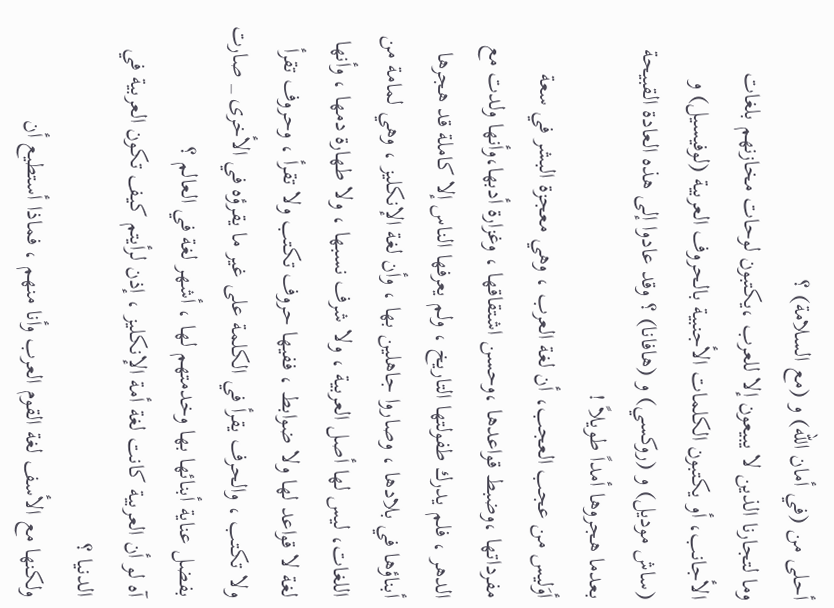أحلى من (في أمان الله) و (مع السلامة) ؟
وما لتجارنا الذين لا يبيعون إلا للعرب ،يكتبون لوحات مخازنهم بلغات الأجانب، أو يكتبون الكلمات الأجنبية بالحروف العربية (لوفيسيل) و (ساش موديل) و (روكسي) و (هافانا) ؟ وقد عادوا إلى هذه العادة القبيحة بعدما هجروها أمداً طويلاً !
أوَليس من عجب العجب، أن لغة العرب ، وهي معجزة البشر في سعة مفرداتها ،وضبط قواعدها ،وحسن اشتقاقها ، وغزارة أدبها،وأنها ولدت مع الدهر ، فلم يدرك طفولتها التاريخ ، ولم يعرفها الناس إلا كاملة قد هجرها أبناؤها في بلادها ، وصاروا جاهلين بها ، وأن لغة الإنكليز ، وهي لمامة من اللغات، ليس لها أصل العربية ، ولا شرف نسبها ، ولا طهارة دمها ، وأنها لغة لا قواعد لها ولا ضوابط ، ففيها حروف تكتب ولا تقرأ ، وحروف تقرأ ولا تكتب ، والحرف يقرأ في الكلمة على غير ما يقرؤه في الأخرى _ صارت بفضل عناية أبنائها بها وخدمتهم لها ، أشهر لغة في العالم ؟
آه لو أن العربية كانت لغة أمة الإنكليز ، إذن لرأيتم كيف تكون العربية في الدنيا ؟
ولكنها مع الأسف لغة القوم العرب وأنا منهم ، فماذا أستطيع أن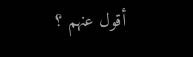أقول عنهم ؟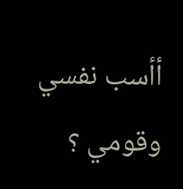أأسب نفسي وقومي ؟